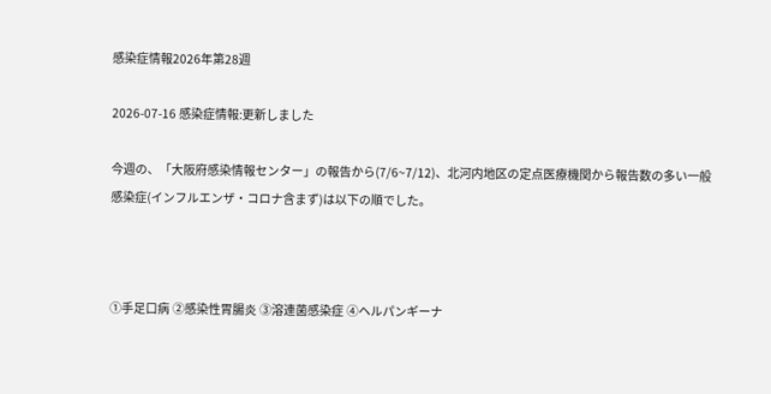感染症情報2026年第28週

2026-07-16 感染症情報:更新しました

今週の、「大阪府感染情報センター」の報告から(7/6~7/12)、北河内地区の定点医療機関から報告数の多い一般感染症(インフルエンザ・コロナ含まず)は以下の順でした。



①手足口病 ②感染性胃腸炎 ③溶連菌感染症 ④ヘルパンギーナ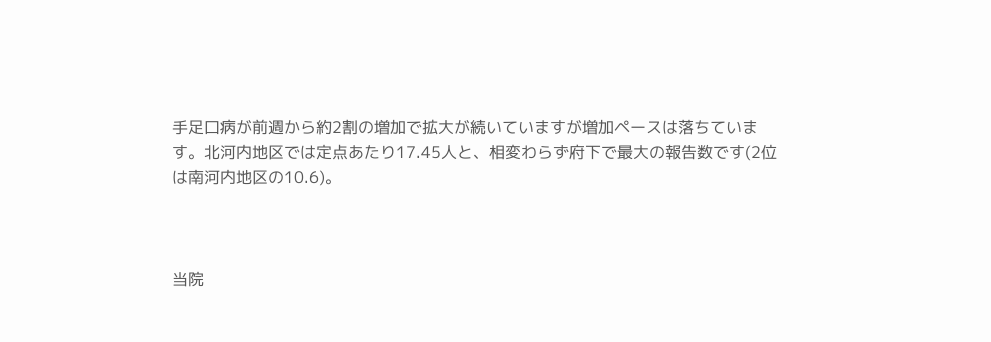手足口病が前週から約2割の増加で拡大が続いていますが増加ペースは落ちています。北河内地区では定点あたり17.45人と、相変わらず府下で最大の報告数です(2位は南河内地区の10.6)。



当院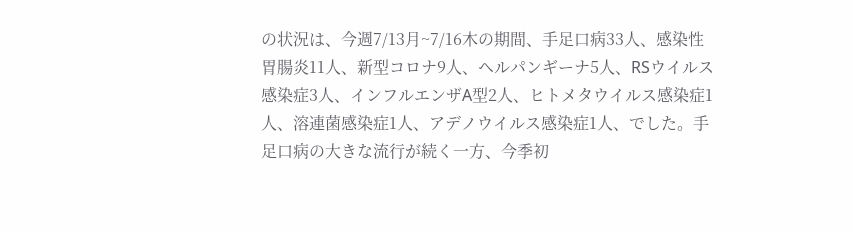の状況は、今週7/13月~7/16木の期間、手足口病33人、感染性胃腸炎11人、新型コロナ9人、ヘルパンギーナ5人、RSウイルス感染症3人、インフルエンザA型2人、ヒトメタウイルス感染症1人、溶連菌感染症1人、アデノウイルス感染症1人、でした。手足口病の大きな流行が続く一方、今季初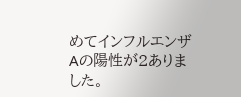めてインフルエンザAの陽性が2ありました。